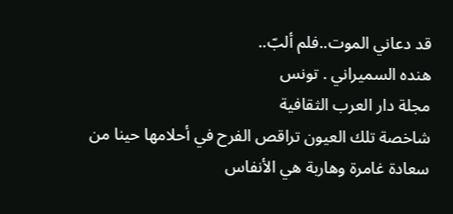قد دعاني الموت..فلم ألبّ..
هنده السميراني . تونس
مجلة دار العرب الثقافية
شاخصة تلك العيون تراقص الفرح في أحلامها حينا من سعادة غامرة وهاربة هي الأنفاس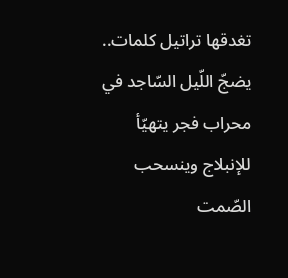تغدقها تراتيل كلمات..
يضجّ اللّيل السّاجد في محراب فجر يتهيّأ للإنبلاج وينسحب الصّمت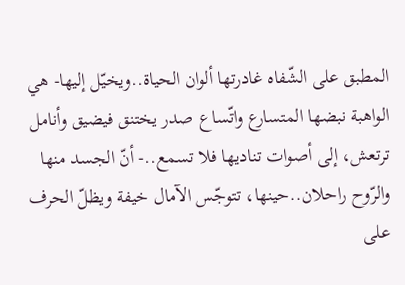المطبق على الشّفاه غادرتها ألوان الحياة..ويخيّل إليها- هي الواهبة نبضها المتسارع واتّساع صدر يختنق فيضيق وأنامل ترتعش، إلى أصوات تناديها فلا تسمع..- أنّ الجسد منها والرّوح راحلان..حينها، تتوجّس الآمال خيفة ويظلّ الحرف على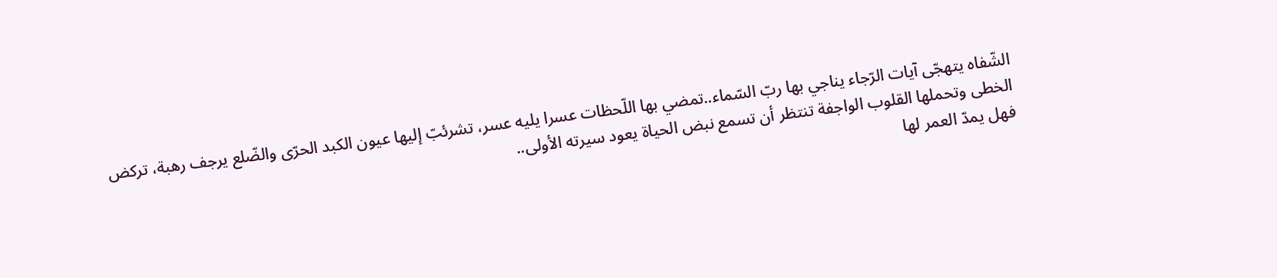الشّفاه يتهجّى آيات الرّجاء يناجي بها ربّ السّماء..تمضي بها اللّحظات عسرا يليه عسر، تشرئبّ إليها عيون الكبد الحرّى والضّلع يرجف رهبة، تركض الخطى وتحملها القلوب الواجفة تنتظر أن تسمع نبض الحياة يعود سيرته الأولى..
فهل يمدّ العمر لها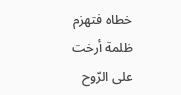خطاه فتهزم ظلمة أرخت على الرّوح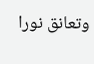وتعانق نورا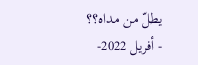يطلّ من مداه؟؟
- أفريل 2022-